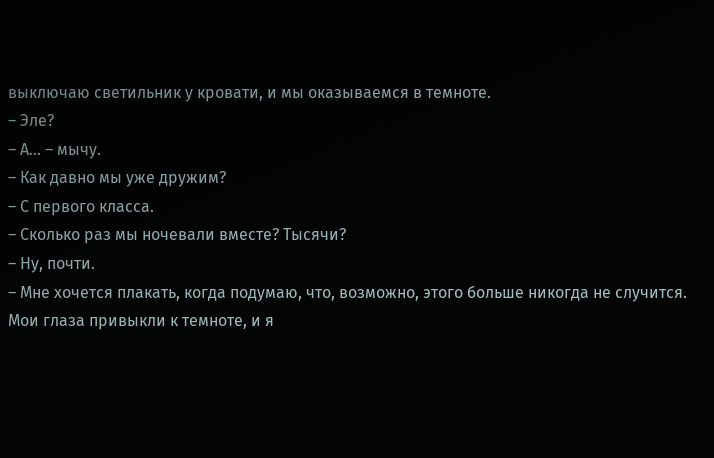выключаю светильник у кровати, и мы оказываемся в темноте.
– Эле?
– А… – мычу.
– Как давно мы уже дружим?
– С первого класса.
– Сколько раз мы ночевали вместе? Тысячи?
– Ну, почти.
– Мне хочется плакать, когда подумаю, что, возможно, этого больше никогда не случится.
Мои глаза привыкли к темноте, и я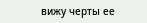вижу черты ее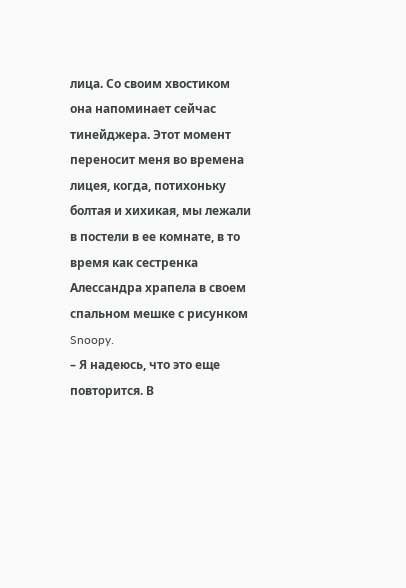лица. Со своим хвостиком она напоминает сейчас тинейджера. Этот момент переносит меня во времена лицея, когда, потихоньку болтая и хихикая, мы лежали в постели в ее комнате, в то время как сестренка Алессандра храпела в своем спальном мешке с рисунком Snoopy.
– Я надеюсь, что это еще повторится. В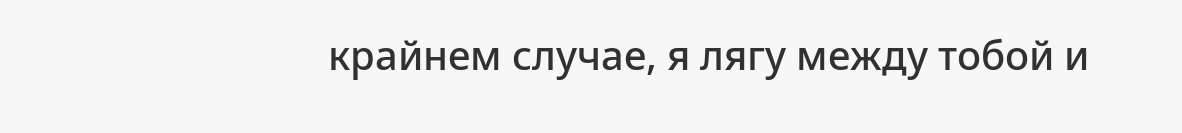крайнем случае, я лягу между тобой и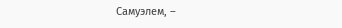Самуэлем, –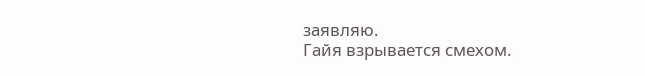заявляю.
Гайя взрывается смехом.